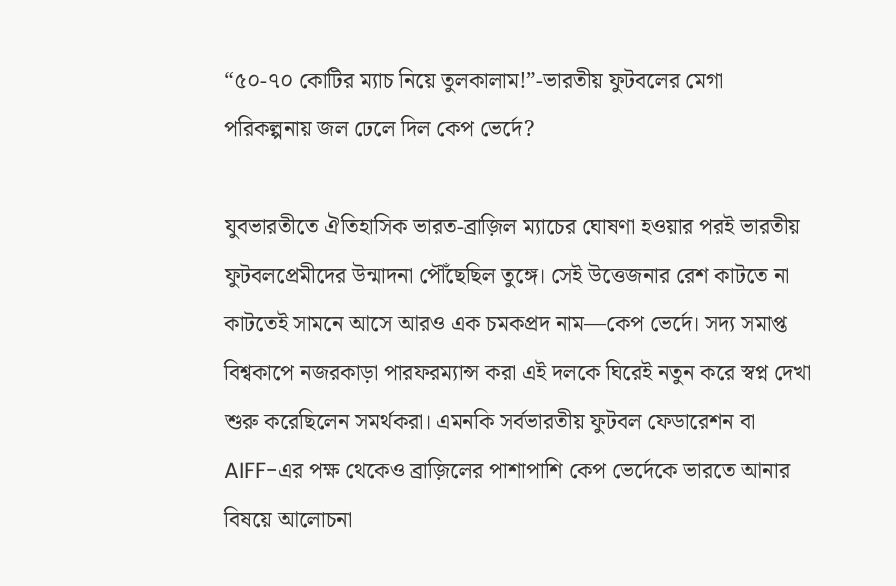“৫০-৭০ কোটির ম্যাচ নিয়ে তুলকালাম!”-ভারতীয় ফুটবলের মেগা পরিকল্পনায় জল ঢেলে দিল কেপ ভের্দে?

যুবভারতীতে ঐতিহাসিক ভারত-ব্রাজ়িল ম্যাচের ঘোষণা হওয়ার পরই ভারতীয় ফুটবলপ্রেমীদের উন্মাদনা পৌঁছেছিল তুঙ্গে। সেই উত্তেজনার রেশ কাটতে না কাটতেই সামনে আসে আরও এক চমকপ্রদ নাম—কেপ ভের্দে। সদ্য সমাপ্ত বিশ্বকাপে নজরকাড়া পারফরম্যান্স করা এই দলকে ঘিরেই নতুন করে স্বপ্ন দেখা শুরু করেছিলেন সমর্থকরা। এমনকি সর্বভারতীয় ফুটবল ফেডারেশন বা AIFF-এর পক্ষ থেকেও ব্রাজ়িলের পাশাপাশি কেপ ভের্দেকে ভারতে আনার বিষয়ে আলোচনা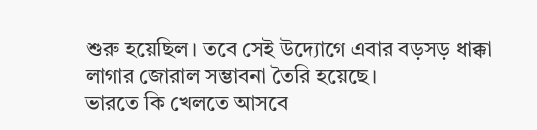শুরু হয়েছিল। তবে সেই উদ্যোগে এবার বড়সড় ধাক্কা লাগার জোরাল সম্ভাবনা তৈরি হয়েছে।
ভারতে কি খেলতে আসবে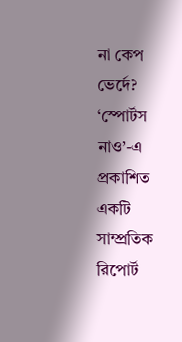না কেপ ভের্দে?
‘স্পোর্টস নাও’-এ প্রকাশিত একটি সাম্প্রতিক রিপোর্ট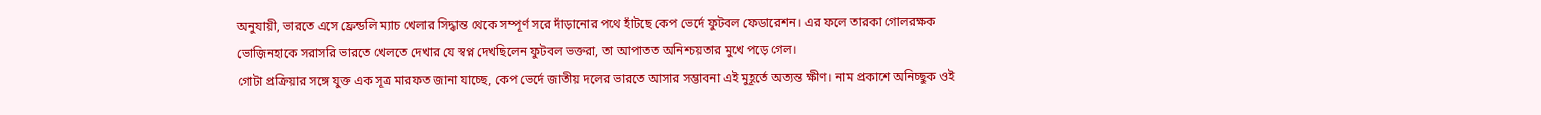অনুযায়ী, ভারতে এসে ফ্রেন্ডলি ম্যাচ খেলার সিদ্ধান্ত থেকে সম্পূর্ণ সরে দাঁড়ানোর পথে হাঁটছে কেপ ভের্দে ফুটবল ফেডারেশন। এর ফলে তারকা গোলরক্ষক ভোজ়িনহাকে সরাসরি ভারতে খেলতে দেখার যে স্বপ্ন দেখছিলেন ফুটবল ভক্তরা, তা আপাতত অনিশ্চয়তার মুখে পড়ে গেল।
গোটা প্রক্রিয়ার সঙ্গে যুক্ত এক সূত্র মারফত জানা যাচ্ছে, কেপ ভের্দে জাতীয় দলের ভারতে আসার সম্ভাবনা এই মুহূর্তে অত্যন্ত ক্ষীণ। নাম প্রকাশে অনিচ্ছুক ওই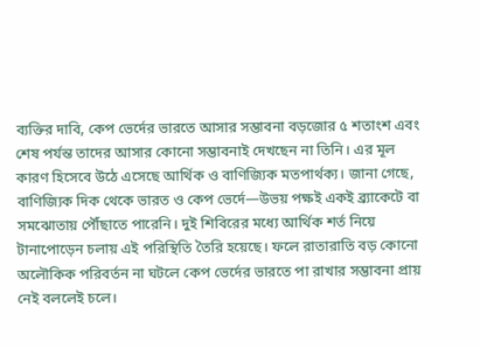ব্যক্তির দাবি, কেপ ভের্দের ভারতে আসার সম্ভাবনা বড়জোর ৫ শতাংশ এবং শেষ পর্যন্ত তাদের আসার কোনো সম্ভাবনাই দেখছেন না তিনি। এর মূল কারণ হিসেবে উঠে এসেছে আর্থিক ও বাণিজ্যিক মতপার্থক্য। জানা গেছে, বাণিজ্যিক দিক থেকে ভারত ও কেপ ভের্দে—উভয় পক্ষই একই ব্র্যাকেটে বা সমঝোতায় পৌঁছাতে পারেনি। দুই শিবিরের মধ্যে আর্থিক শর্ত নিয়ে টানাপোড়েন চলায় এই পরিস্থিতি তৈরি হয়েছে। ফলে রাতারাতি বড় কোনো অলৌকিক পরিবর্তন না ঘটলে কেপ ভের্দের ভারতে পা রাখার সম্ভাবনা প্রায় নেই বললেই চলে।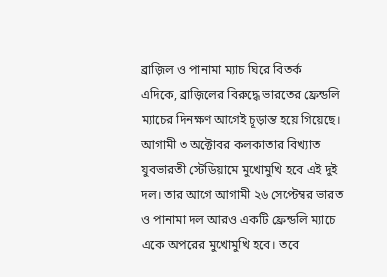ব্রাজ়িল ও পানামা ম্যাচ ঘিরে বিতর্ক
এদিকে, ব্রাজ়িলের বিরুদ্ধে ভারতের ফ্রেন্ডলি ম্যাচের দিনক্ষণ আগেই চূড়ান্ত হয়ে গিয়েছে। আগামী ৩ অক্টোবর কলকাতার বিখ্যাত যুবভারতী স্টেডিয়ামে মুখোমুখি হবে এই দুই দল। তার আগে আগামী ২৬ সেপ্টেম্বর ভারত ও পানামা দল আরও একটি ফ্রেন্ডলি ম্যাচে একে অপরের মুখোমুখি হবে। তবে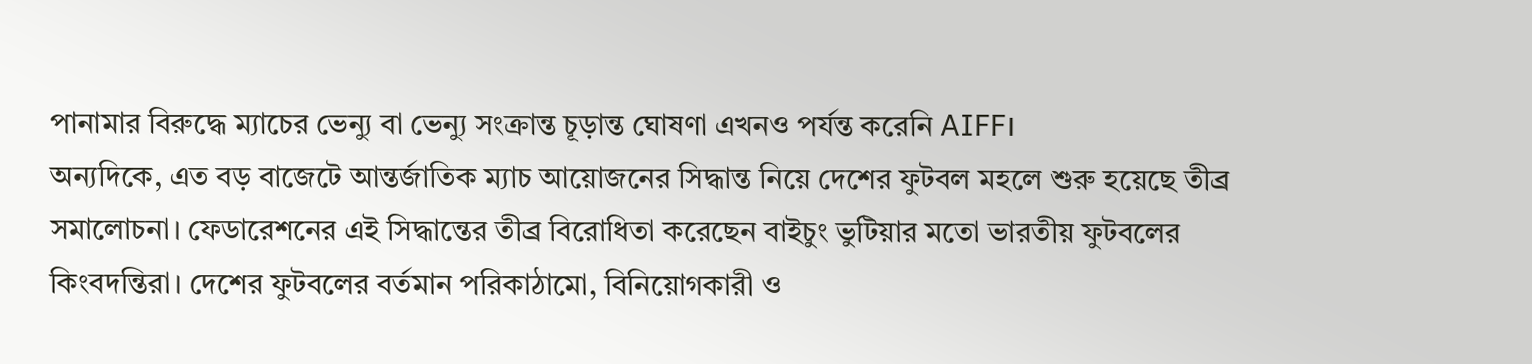পানামার বিরুদ্ধে ম্যাচের ভেন্যু বা ভেন্যু সংক্রান্ত চূড়ান্ত ঘোষণা এখনও পর্যন্ত করেনি AIFF।
অন্যদিকে, এত বড় বাজেটে আন্তর্জাতিক ম্যাচ আয়োজনের সিদ্ধান্ত নিয়ে দেশের ফুটবল মহলে শুরু হয়েছে তীব্র সমালোচনা। ফেডারেশনের এই সিদ্ধান্তের তীব্র বিরোধিতা করেছেন বাইচুং ভুটিয়ার মতো ভারতীয় ফুটবলের কিংবদন্তিরা। দেশের ফুটবলের বর্তমান পরিকাঠামো, বিনিয়োগকারী ও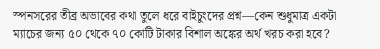স্পনসরের তীব্র অভাবের কথা তুলে ধরে বাইচুংদের প্রশ্ন—কেন শুধুমাত্র একটা ম্যাচের জন্য ৫০ থেকে ৭০ কোটি টাকার বিশাল অঙ্কের অর্থ খরচ করা হবে?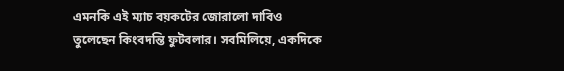এমনকি এই ম্যাচ বয়কটের জোরালো দাবিও তুলেছেন কিংবদন্তি ফুটবলার। সবমিলিয়ে, একদিকে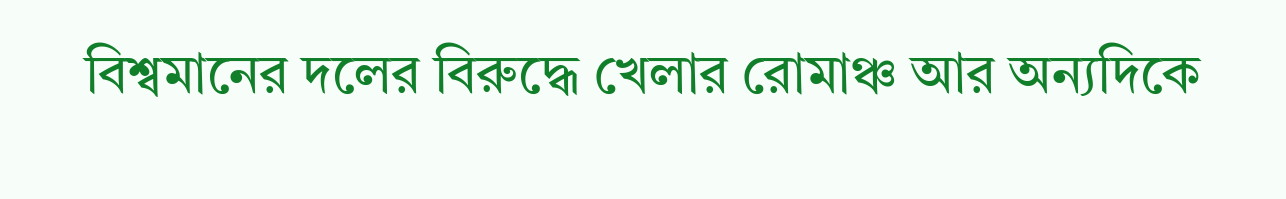বিশ্বমানের দলের বিরুদ্ধে খেলার রোমাঞ্চ আর অন্যদিকে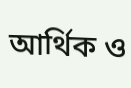আর্থিক ও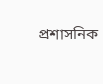প্রশাসনিক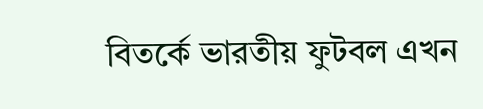বিতর্কে ভারতীয় ফুটবল এখন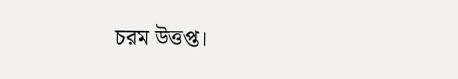চরম উত্তপ্ত।